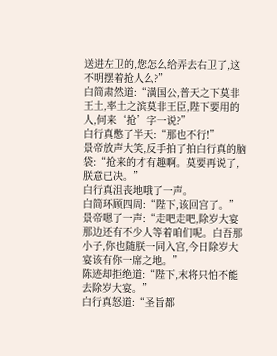送进左卫的,您怎么给弄去右卫了,这不明摆着抢人么?”
白简肃然道:“潢国公,普天之下莫非王土,率土之滨莫非王臣,陛下要用的人,何来‘抢’字一说?”
白行真憋了半天:“那也不行!”
景帝放声大笑,反手拍了拍白行真的脑袋:“抢来的才有趣啊。莫要再说了,朕意已决。”
白行真沮丧地哦了一声。
白简环顾四周:“陛下,该回宫了。”
景帝嗯了一声:“走吧走吧,除岁大宴那边还有不少人等着咱们呢。白吾那小子,你也随朕一同入宫,今日除岁大宴该有你一席之地。”
陈迹却拒绝道:“陛下,末将只怕不能去除岁大宴。”
白行真怒道:“圣旨都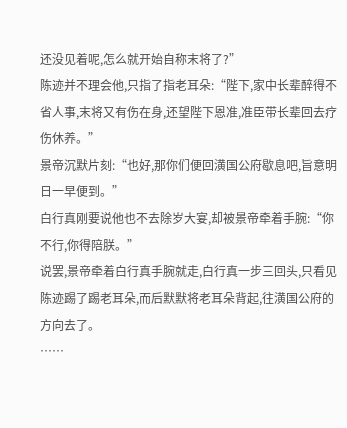还没见着呢,怎么就开始自称末将了?”
陈迹并不理会他,只指了指老耳朵:“陛下,家中长辈醉得不省人事,末将又有伤在身,还望陛下恩准,准臣带长辈回去疗伤休养。”
景帝沉默片刻:“也好,那你们便回潢国公府歇息吧,旨意明日一早便到。”
白行真刚要说他也不去除岁大宴,却被景帝牵着手腕:“你不行,你得陪朕。”
说罢,景帝牵着白行真手腕就走,白行真一步三回头,只看见陈迹踢了踢老耳朵,而后默默将老耳朵背起,往潢国公府的方向去了。
……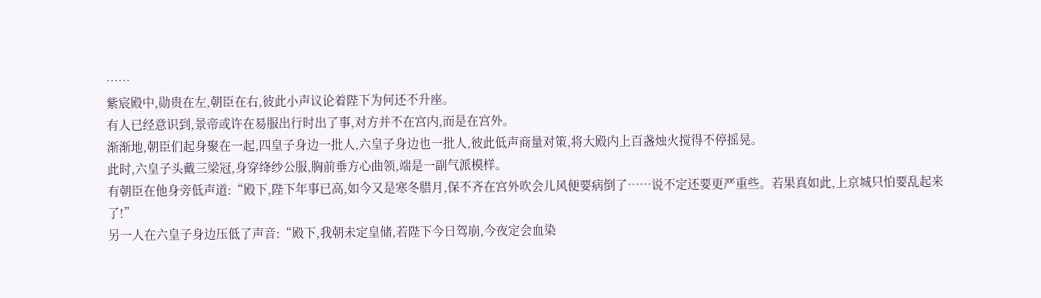……
紫宸殿中,勋贵在左,朝臣在右,彼此小声议论着陛下为何还不升座。
有人已经意识到,景帝或许在易服出行时出了事,对方并不在宫内,而是在宫外。
渐渐地,朝臣们起身聚在一起,四皇子身边一批人,六皇子身边也一批人,彼此低声商量对策,将大殿内上百盏烛火搅得不停摇晃。
此时,六皇子头戴三梁冠,身穿绛纱公服,胸前垂方心曲领,端是一副气派模样。
有朝臣在他身旁低声道:“殿下,陛下年事已高,如今又是寒冬腊月,保不齐在宫外吹会儿风便要病倒了……说不定还要更严重些。若果真如此,上京城只怕要乱起来了!”
另一人在六皇子身边压低了声音:“殿下,我朝未定皇储,若陛下今日驾崩,今夜定会血染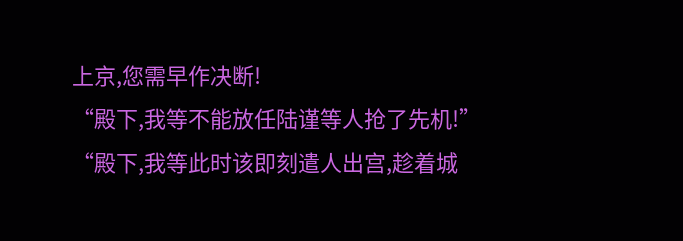上京,您需早作决断!
“殿下,我等不能放任陆谨等人抢了先机!”
“殿下,我等此时该即刻遣人出宫,趁着城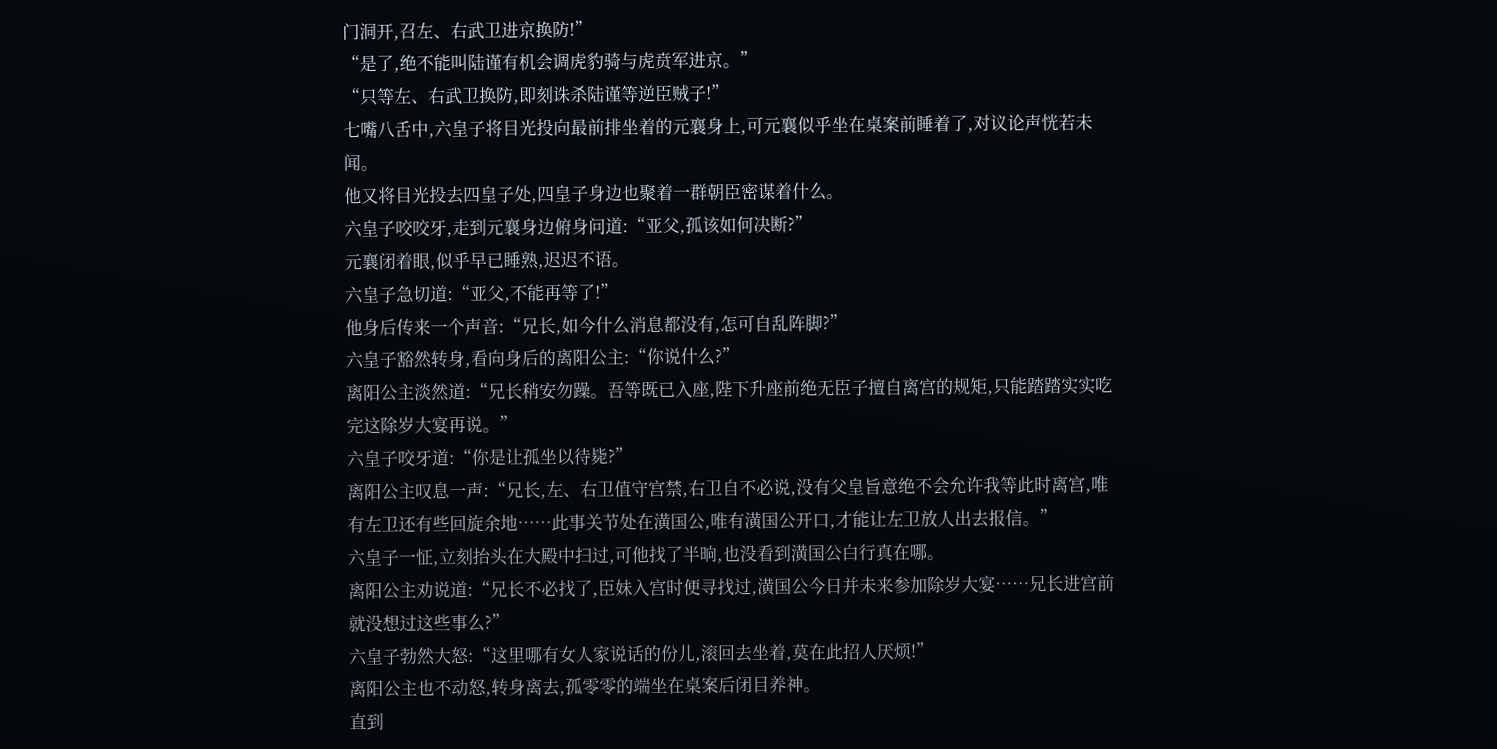门洞开,召左、右武卫进京换防!”
“是了,绝不能叫陆谨有机会调虎豹骑与虎贲军进京。”
“只等左、右武卫换防,即刻诛杀陆谨等逆臣贼子!”
七嘴八舌中,六皇子将目光投向最前排坐着的元襄身上,可元襄似乎坐在桌案前睡着了,对议论声恍若未闻。
他又将目光投去四皇子处,四皇子身边也聚着一群朝臣密谋着什么。
六皇子咬咬牙,走到元襄身边俯身问道:“亚父,孤该如何决断?”
元襄闭着眼,似乎早已睡熟,迟迟不语。
六皇子急切道:“亚父,不能再等了!”
他身后传来一个声音:“兄长,如今什么消息都没有,怎可自乱阵脚?”
六皇子豁然转身,看向身后的离阳公主:“你说什么?”
离阳公主淡然道:“兄长稍安勿躁。吾等既已入座,陛下升座前绝无臣子擅自离宫的规矩,只能踏踏实实吃完这除岁大宴再说。”
六皇子咬牙道:“你是让孤坐以待毙?”
离阳公主叹息一声:“兄长,左、右卫值守宫禁,右卫自不必说,没有父皇旨意绝不会允许我等此时离宫,唯有左卫还有些回旋余地……此事关节处在潢国公,唯有潢国公开口,才能让左卫放人出去报信。”
六皇子一怔,立刻抬头在大殿中扫过,可他找了半晌,也没看到潢国公白行真在哪。
离阳公主劝说道:“兄长不必找了,臣妹入宫时便寻找过,潢国公今日并未来参加除岁大宴……兄长进宫前就没想过这些事么?”
六皇子勃然大怒:“这里哪有女人家说话的份儿,滚回去坐着,莫在此招人厌烦!”
离阳公主也不动怒,转身离去,孤零零的端坐在桌案后闭目养神。
直到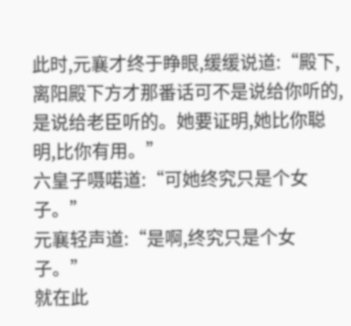此时,元襄才终于睁眼,缓缓说道:“殿下,离阳殿下方才那番话可不是说给你听的,是说给老臣听的。她要证明,她比你聪明,比你有用。”
六皇子嗫喏道:“可她终究只是个女子。”
元襄轻声道:“是啊,终究只是个女子。”
就在此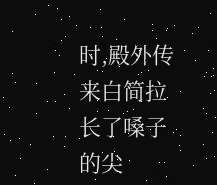时,殿外传来白简拉长了嗓子的尖